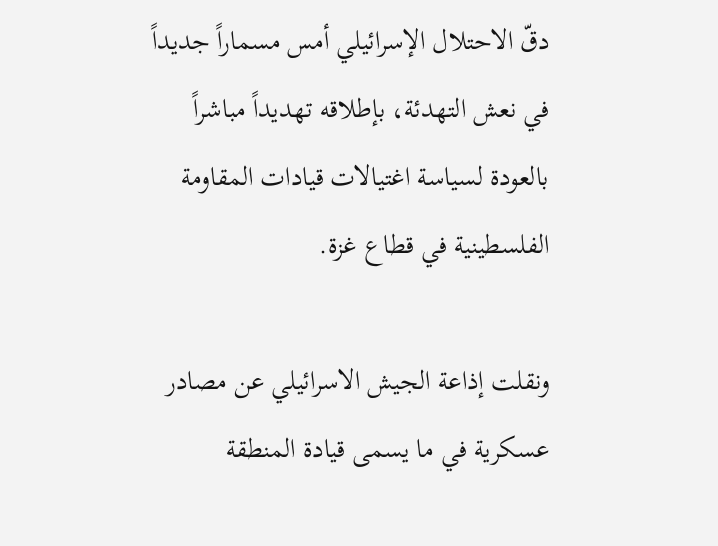دقّ الاحتلال الإسرائيلي أمس مسماراً جديداً في نعش التهدئة، بإطلاقه تهديداً مباشراً بالعودة لسياسة اغتيالات قيادات المقاومة الفلسطينية في قطاع غزة.

ونقلت إذاعة الجيش الاسرائيلي عن مصادر عسكرية في ما يسمى قيادة المنطقة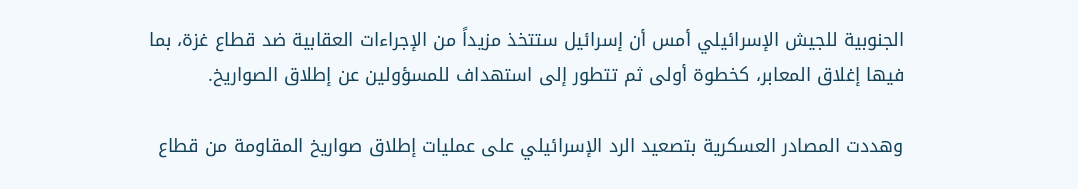الجنوبية للجيش الإسرائيلي أمس أن إسرائيل ستتخذ مزيداً من الإجراءات العقابية ضد قطاع غزة، بما فيها إغلاق المعابر، كخطوة أولى ثم تتطور إلى استهداف للمسؤولين عن إطلاق الصواريخ.

وهددت المصادر العسكرية بتصعيد الرد الإسرائيلي على عمليات إطلاق صواريخ المقاومة من قطاع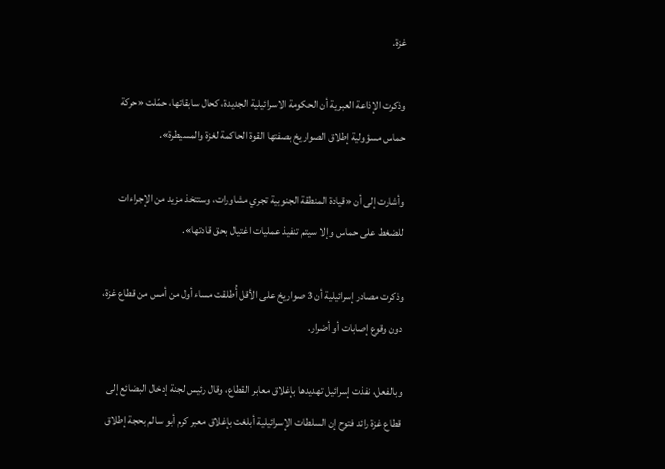غزة.

وذكرت الإذاعة العبرية أن الحكومة الاسرائيلية الجديدة، كحال سابقاتها، حمّلت «حركة حماس مسؤولية إطلاق الصواريخ بصفتها القوة الحاكمة لغزة والمسيطرة».

وأشارت إلى أن «قيادة المنطقة الجنوبية تجري مشاورات، وستتخذ مزيد من الإجراءات للضغط على حماس وإلا سيتم تنفيذ عمليات اغتيال بحق قادتها».

وذكرت مصادر إسرائيلية أن 3 صواريخ على الأقل أُطلقت مساء أول من أمس من قطاع غزة، دون وقوع إصابات أو أضرار.

وبالفعل، نفذت إسرائيل تهديدها بإغلاق معابر القطاع، وقال رئيس لجنة إدخال البضائع إلى قطاع غزة رائد فتوح إن السلطات الإسرائيلية أبلغت بإغلاق معبر كرم أبو سالم بحجة إطلاق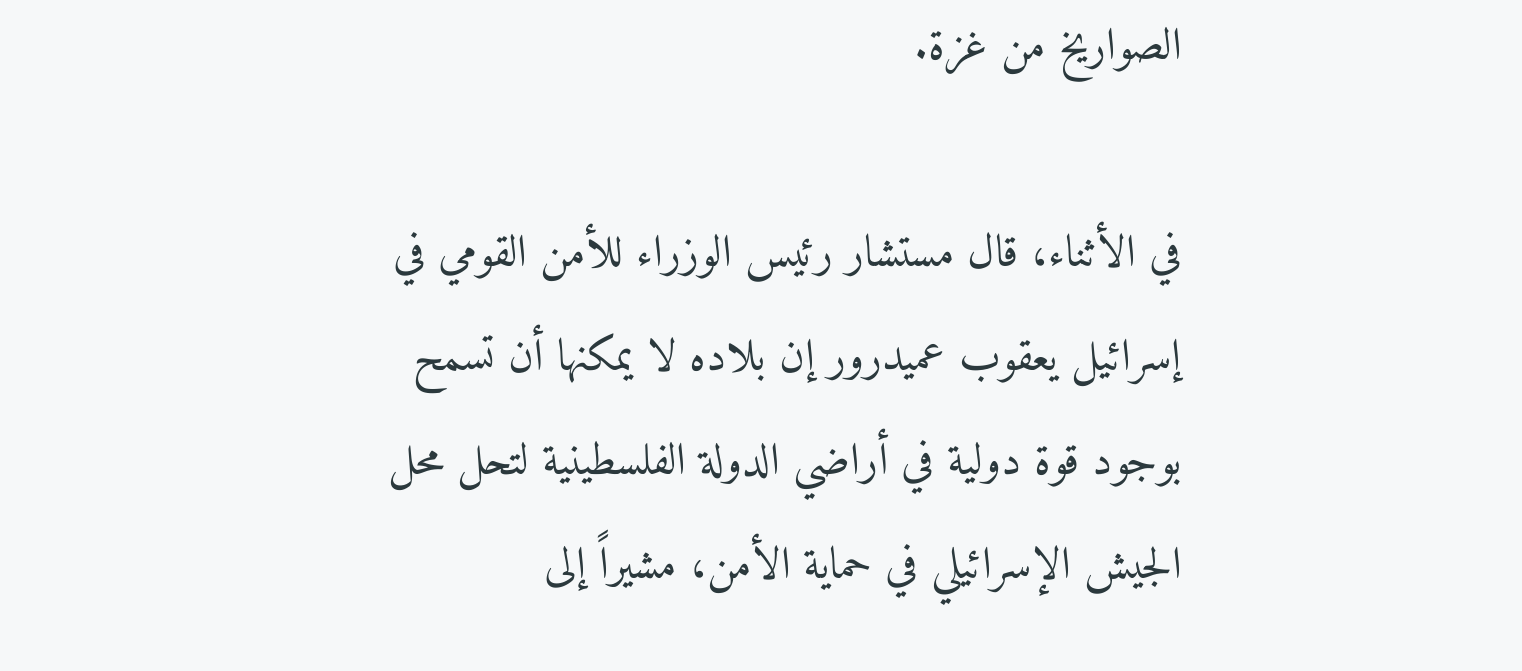الصواريخ من غزة.

في الأثناء، قال مستشار رئيس الوزراء للأمن القومي في إسرائيل يعقوب عميدرور إن بلاده لا يمكنها أن تسمح بوجود قوة دولية في أراضي الدولة الفلسطينية لتحل محل الجيش الإسرائيلي في حماية الأمن، مشيراً إلى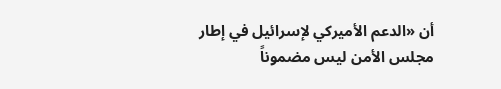أن «الدعم الأميركي لإسرائيل في إطار مجلس الأمن ليس مضموناً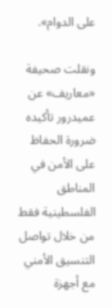على الدوام».

ونقلت صحيفة «معاريف» عن عميدرور تأكيده ضرورة الحفاظ على الأمن في المناطق الفلسطينية فقط من خلال تواصل التنسيق الأمني مع أجهزة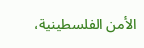الأمن الفلسطينية،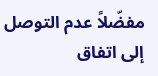مفضّلاً عدم التوصل إلى اتفاق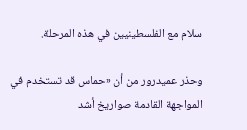سلام مع الفلسطينيين في هذه المرحلة.

وحذر عميدرور من أن «حماس قد تستخدم في المواجهة القادمة صواريخ أشد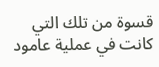قسوة من تلك التي كانت في عملية عامود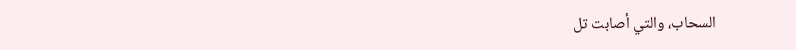السحاب، والتي أصابت تل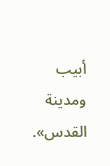أبيب ومدينة القدس».